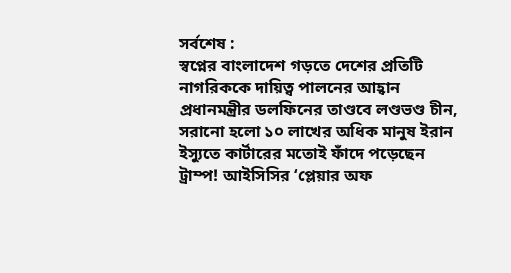সর্বশেষ :
স্বপ্নের বাংলাদেশ গড়তে দেশের প্রতিটি নাগরিককে দায়িত্ব পালনের আহ্বান প্রধানমন্ত্রীর ডলফিনের তাণ্ডবে লণ্ডভণ্ড চীন, সরানো হলো ১০ লাখের ‍অধিক মানুষ ইরান ইস্যুতে কার্টারের মতোই ফাঁদে পড়েছেন ট্রাম্প! আইসিসির ‘প্লেয়ার অফ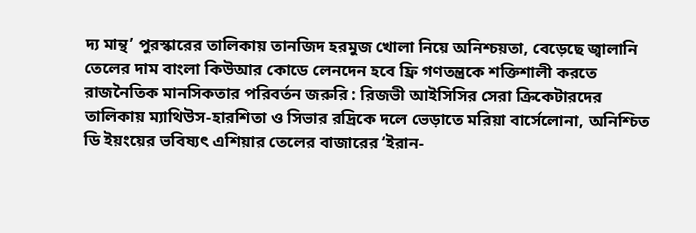দ্য মান্থ’ পুরস্কারের তালিকায় তানজিদ হরমুজ খোলা নিয়ে অনিশ্চয়তা, বেড়েছে জ্বালানি তেলের দাম বাংলা কিউআর কোডে লেনদেন হবে ফ্রি গণতন্ত্রকে শক্তিশালী করতে রাজনৈতিক মানসিকতার পরিবর্তন জরুরি : রিজভী আইসিসির সেরা ক্রিকেটারদের তালিকায় ম্যাথিউস-হারশিতা ও সিভার রদ্রিকে দলে ভেড়াতে মরিয়া বার্সেলোনা, অনিশ্চিত ডি ইয়ংয়ের ভবিষ্যৎ এশিয়ার তেলের বাজারের ‘ইরান-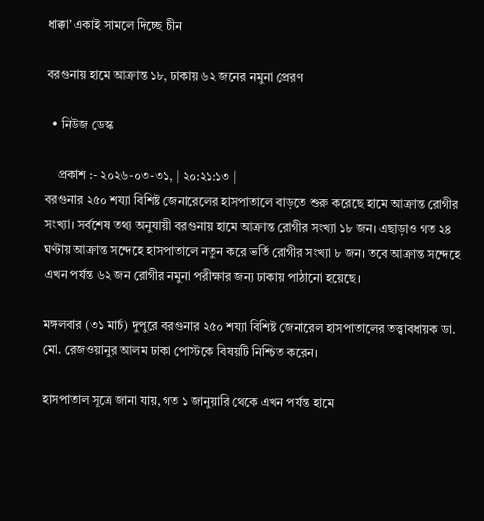ধাক্কা’ একাই সামলে দিচ্ছে চীন

বরগুনায় হামে আক্রান্ত ১৮, ঢাকায় ৬২ জনের নমুনা প্রেরণ

  • নিউজ ডেস্ক

    প্রকাশ :- ২০২৬-০৩-৩১, | ২০:২১:১৩ |
বরগুনার ২৫০ শয্যা বিশিষ্ট জেনারেলের হাসপাতালে বাড়তে শুরু করেছে হামে আক্রান্ত রোগীর সংখ্যা। সর্বশেষ তথ্য অনুযায়ী বরগুনায় হামে আক্রান্ত রোগীর সংখ্যা ১৮ জন। এছাড়াও গত ২৪ ঘণ্টায় আক্রান্ত সন্দেহে হাসপাতালে নতুন করে ভর্তি রোগীর সংখ্যা ৮ জন। তবে আক্রান্ত সন্দেহে এখন পর্যন্ত ৬২ জন রোগীর নমুনা পরীক্ষার জন্য ঢাকায় পাঠানো হয়েছে।

মঙ্গলবার (৩১ মার্চ) দুপুরে বরগুনার ২৫০ শয্যা বিশিষ্ট জেনারেল হাসপাতালের তত্ত্বাবধায়ক ডা. মো. রেজওয়ানুর আলম ঢাকা পোস্টকে বিষয়টি নিশ্চিত করেন।

হাসপাতাল সূত্রে জানা যায়, গত ১ জানুয়ারি থেকে এখন পর্যন্ত হামে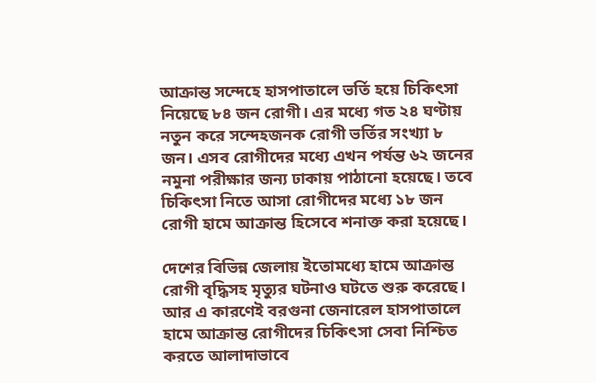আক্রান্ত সন্দেহে হাসপাতালে ভর্তি হয়ে চিকিৎসা নিয়েছে ৮৪ জন রোগী। এর মধ্যে গত ২৪ ঘণ্টায় নতুন করে সন্দেহজনক রোগী ভর্তির সংখ্যা ৮ জন। এসব রোগীদের মধ্যে এখন পর্যন্ত ৬২ জনের নমুনা পরীক্ষার জন্য ঢাকায় পাঠানো হয়েছে। তবে চিকিৎসা নিতে আসা রোগীদের মধ্যে ১৮ জন রোগী হামে আক্রান্ত হিসেবে শনাক্ত করা হয়েছে।

দেশের বিভিন্ন জেলায় ইতোমধ্যে হামে আক্রান্ত রোগী বৃদ্ধিসহ মৃত্যুর ঘটনাও ঘটতে শুরু করেছে। আর এ কারণেই বরগুনা জেনারেল হাসপাতালে হামে আক্রান্ত রোগীদের চিকিৎসা সেবা নিশ্চিত করতে আলাদাভাবে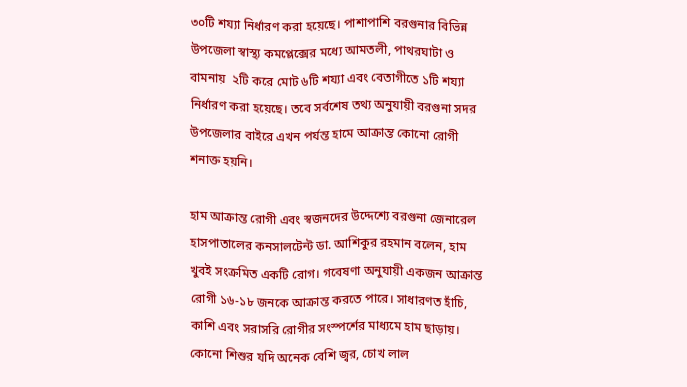৩০টি শয্যা নির্ধারণ করা হয়েছে। পাশাপাশি বরগুনার বিভিন্ন উপজেলা স্বাস্থ্য কমপ্লেক্সের মধ্যে আমতলী, পাথরঘাটা ও বামনায়  ২টি করে মোট ৬টি শয্যা এবং বেতাগীতে ১টি শয্যা নির্ধারণ করা হয়েছে। তবে সর্বশেষ তথ্য অনুযায়ী বরগুনা সদর উপজেলার বাইরে এখন পর্যন্ত হামে আক্রান্ত কোনো রোগী শনাক্ত হয়নি।

হাম আক্রান্ত রোগী এবং স্বজনদের উদ্দেশ্যে বরগুনা জেনারেল হাসপাতালের কনসালটেন্ট ডা. আশিকুর রহমান বলেন, হাম খুবই সংক্রমিত একটি রোগ। গবেষণা অনুযায়ী একজন আক্রান্ত রোগী ১৬-১৮ জনকে আক্রান্ত করতে পারে। সাধারণত হাঁচি, কাশি এবং সরাসরি রোগীর সংস্পর্শের মাধ্যমে হাম ছাড়ায়। কোনো শিশুর যদি অনেক বেশি জ্বর, চোখ লাল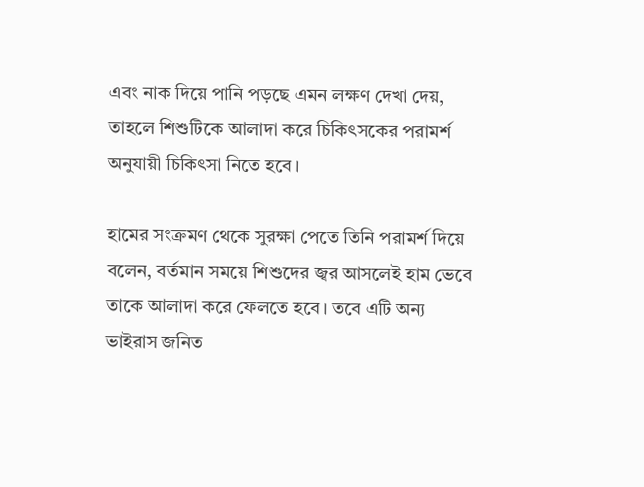এবং নাক দিয়ে পানি পড়ছে এমন লক্ষণ দেখা দেয়, তাহলে শিশুটিকে আলাদা করে চিকিৎসকের পরামর্শ অনুযায়ী চিকিৎসা নিতে হবে।

হামের সংক্রমণ থেকে সুরক্ষা পেতে তিনি পরামর্শ দিয়ে বলেন, বর্তমান সময়ে শিশুদের জ্বর আসলেই হাম ভেবে তাকে আলাদা করে ফেলতে হবে। তবে এটি অন্য ভাইরাস জনিত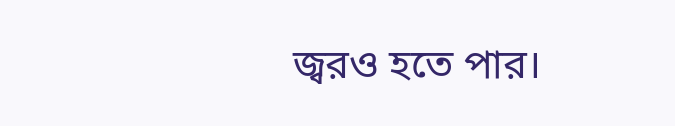জ্বরও হতে পার।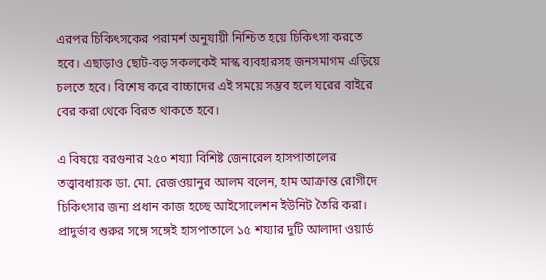এরপর চিকিৎসকের পরামর্শ অনুযায়ী নিশ্চিত হয়ে চিকিৎসা করতে হবে। এছাড়াও ছোট-বড় সকলকেই মাস্ক ব্যবহারসহ জনসমাগম এড়িয়ে চলতে হবে। বিশেষ করে বাচ্চাদের এই সময়ে সম্ভব হলে ঘরের বাইরে বের করা থেকে বিরত থাকতে হবে।

এ বিষয়ে বরগুনার ২৫০ শয্যা বিশিষ্ট জেনারেল হাসপাতালের তত্ত্বাবধায়ক ডা. মো. রেজওয়ানুর আলম বলেন, হাম আক্রান্ত রোগীদে চিকিৎসার জন্য প্রধান কাজ হচ্ছে আইসোলেশন ইউনিট তৈরি করা। প্রাদুর্ভাব শুরুর সঙ্গে সঙ্গেই হাসপাতালে ১৫ শয্যার দুটি আলাদা ওয়ার্ড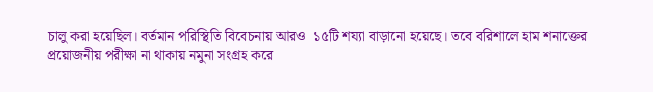চালু করা হয়েছিল। বর্তমান পরিস্থিতি বিবেচনায় আরও  ১৫টি শয্যা বাড়ানো হয়েছে। তবে বরিশালে হাম শনাক্তের প্রয়োজনীয় পরীক্ষা না থাকায় নমুনা সংগ্রহ করে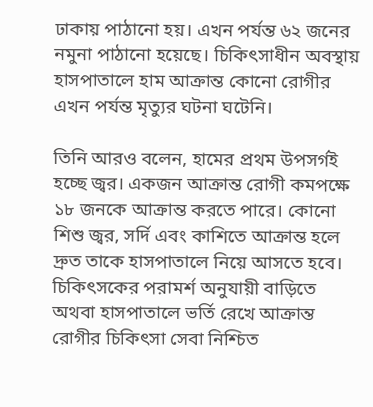ঢাকায় পাঠানো হয়। এখন পর্যন্ত ৬২ জনের নমুনা পাঠানো হয়েছে। চিকিৎসাধীন অবস্থায় হাসপাতালে হাম আক্রান্ত কোনো রোগীর এখন পর্যন্ত মৃত্যুর ঘটনা ঘটেনি।

তিনি আরও বলেন, হামের প্রথম উপসর্গই হচ্ছে জ্বর। একজন আক্রান্ত রোগী কমপক্ষে ১৮ জনকে আক্রান্ত করতে পারে। কোনো শিশু জ্বর, সর্দি এবং কাশিতে আক্রান্ত হলে দ্রুত তাকে হাসপাতালে নিয়ে আসতে হবে। চিকিৎসকের পরামর্শ অনুযায়ী বাড়িতে অথবা হাসপাতালে ভর্তি রেখে আক্রান্ত রোগীর চিকিৎসা সেবা নিশ্চিত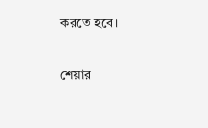করতে হবে।

শেয়ার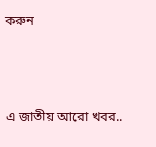করুন



এ জাতীয় আরো খবর..